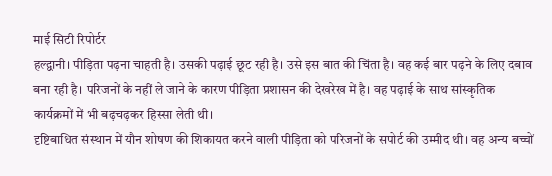माई सिटी रिपोर्टर
हल्द्वानी। पीड़िता पढ़ना चाहती है। उसकी पढ़ाई छूट रही है। उसे इस बात की चिंता है। वह कई बार पढ़ने के लिए दबाव बना रही है। परिजनों के नहीं ले जाने के कारण पीड़िता प्रशासन की देखरेख में है। वह पढ़ाई के साथ सांस्कृतिक कार्यक्रमों में भी बढ़चढ़कर हिस्सा लेती थी।
दृष्टिबाधित संस्थान में यौन शोषण की शिकायत करने वाली पीड़िता को परिजनों के सपोर्ट की उम्मीद थी। वह अन्य बच्चों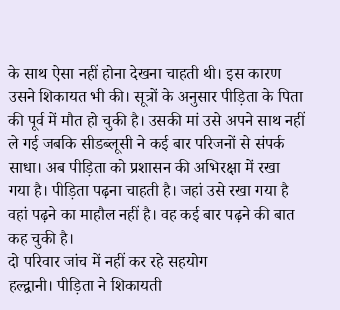के साथ ऐसा नहीं होना देखना चाहती थी। इस कारण उसने शिकायत भी की। सूत्रों के अनुसार पीड़िता के पिता की पूर्व में मौत हो चुकी है। उसकी मां उसे अपने साथ नहीं ले गई जबकि सीडब्लूसी ने कई बार परिजनों से संपर्क साधा। अब पीड़िता को प्रशासन की अभिरक्षा में रखा गया है। पीड़िता पढ़ना चाहती है। जहां उसे रखा गया है वहां पढ़ने का माहौल नहीं है। वह कई बार पढ़ने की बात कह चुकी है।
दो परिवार जांच में नहीं कर रहे सहयोग
हल्द्वानी। पीड़िता ने शिकायती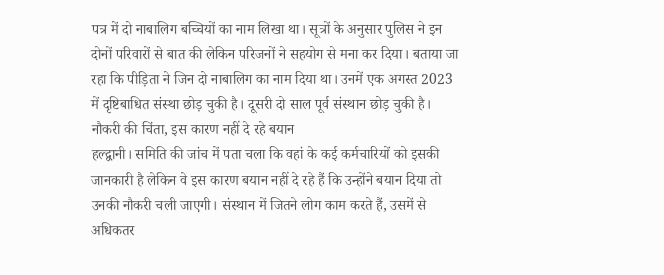पत्र में दो नाबालिग बच्चियों का नाम लिखा था। सूत्रों के अनुसार पुलिस ने इन दोनों परिवारों से बात की लेकिन परिजनों ने सहयोग से मना कर दिया। बताया जा रहा कि पीड़िता ने जिन दो नाबालिग का नाम दिया था। उनमें एक अगस्त 2023 में दृष्टिबाधित संस्था छोड़ चुकी है। दूसरी दो साल पूर्व संस्थान छोड़ चुकी है।
नौकरी की चिंता, इस कारण नहीं दे रहे बयान
हल्द्वानी। समिति की जांच में पता चला कि वहां के कई कर्मचारियों को इसकी जानकारी है लेकिन वे इस कारण बयान नहीं दे रहे हैं कि उन्होंने बयान दिया तो उनकी नौकरी चली जाएगी। संस्थान में जितने लोग काम करते हैं, उसमें से अधिकतर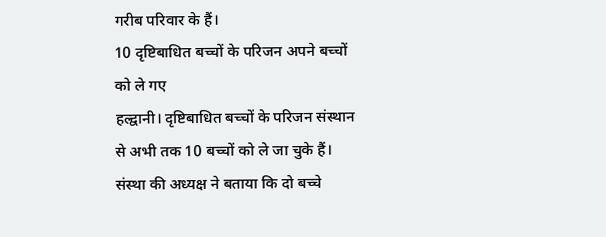गरीब परिवार के हैं।
10 दृष्टिबाधित बच्चों के परिजन अपने बच्चों को ले गए
हल्द्वानी। दृष्टिबाधित बच्चों के परिजन संस्थान से अभी तक 10 बच्चों को ले जा चुके हैं। संस्था की अध्यक्ष ने बताया कि दो बच्चे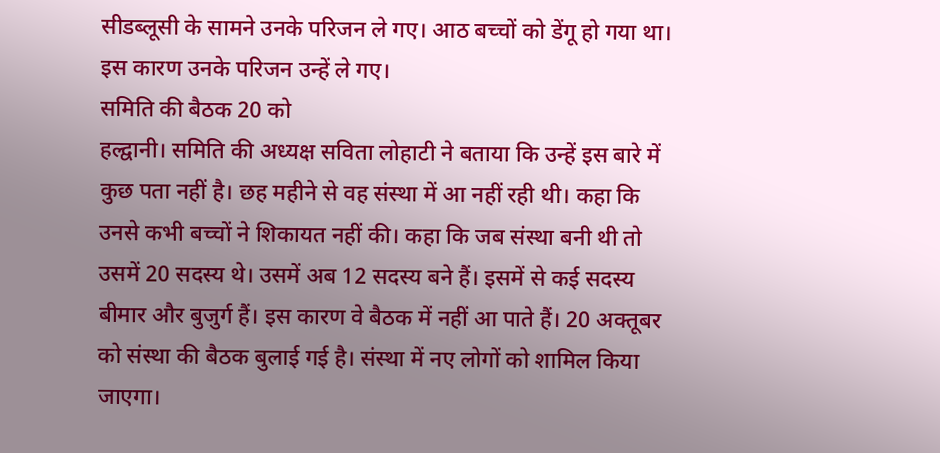सीडब्लूसी के सामने उनके परिजन ले गए। आठ बच्चों को डेंगू हो गया था। इस कारण उनके परिजन उन्हें ले गए।
समिति की बैठक 20 को
हल्द्वानी। समिति की अध्यक्ष सविता लोहाटी ने बताया कि उन्हें इस बारे में कुछ पता नहीं है। छह महीने से वह संस्था में आ नहीं रही थी। कहा कि उनसे कभी बच्चों ने शिकायत नहीं की। कहा कि जब संस्था बनी थी तो उसमें 20 सदस्य थे। उसमें अब 12 सदस्य बने हैं। इसमें से कई सदस्य बीमार और बुजुर्ग हैं। इस कारण वे बैठक में नहीं आ पाते हैं। 20 अक्तूबर को संस्था की बैठक बुलाई गई है। संस्था में नए लोगों को शामिल किया जाएगा।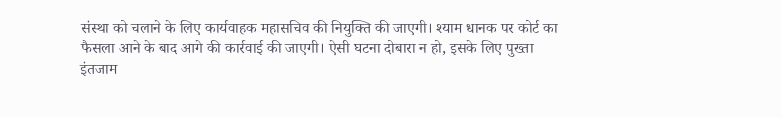संस्था को चलाने के लिए कार्यवाहक महासचिव की नियुक्ति की जाएगी। श्याम धानक पर कोर्ट का फैसला आने के बाद आगे की कार्रवाई की जाएगी। ऐसी घटना दोबारा न हो, इसके लिए पुख्ता इंतजाम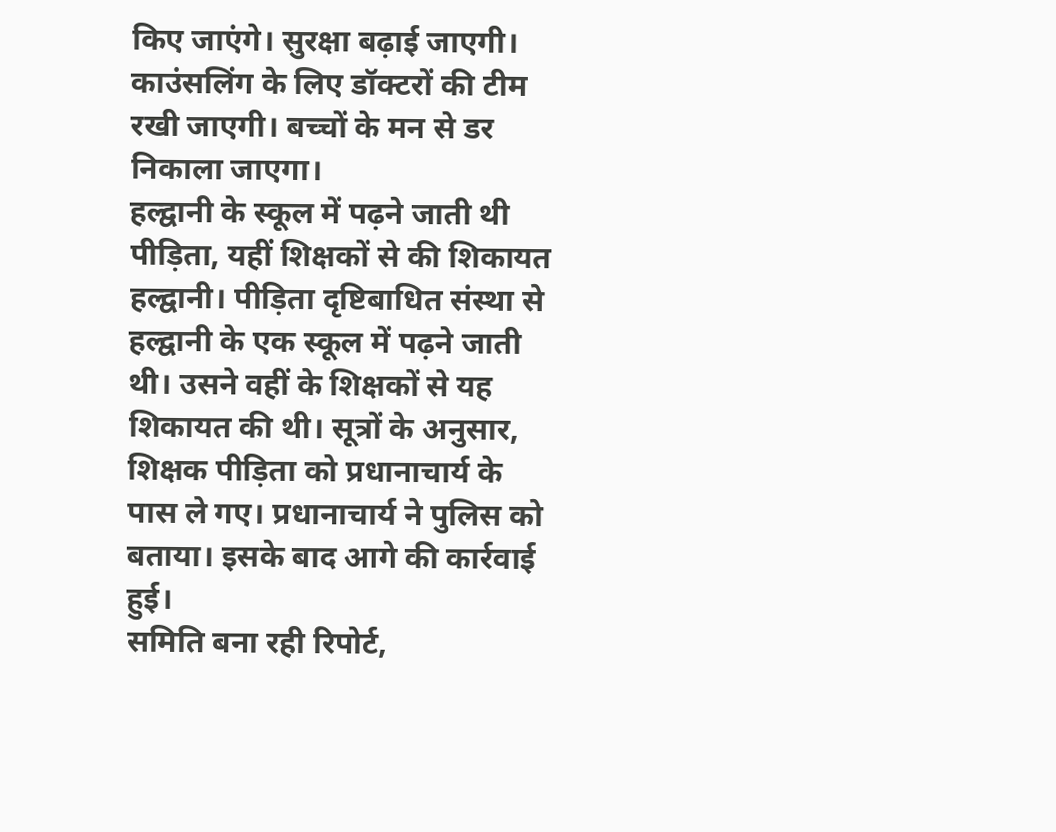किए जाएंगे। सुरक्षा बढ़ाई जाएगी। काउंसलिंग के लिए डॉक्टरों की टीम रखी जाएगी। बच्चों के मन से डर निकाला जाएगा।
हल्द्वानी के स्कूल में पढ़ने जाती थी पीड़िता, यहीं शिक्षकों से की शिकायत
हल्द्वानी। पीड़िता दृष्टिबाधित संस्था से हल्द्वानी के एक स्कूल में पढ़ने जाती थी। उसने वहीं के शिक्षकों से यह शिकायत की थी। सूत्रों के अनुसार, शिक्षक पीड़िता को प्रधानाचार्य के पास ले गए। प्रधानाचार्य ने पुलिस को बताया। इसके बाद आगे की कार्रवाई हुई।
समिति बना रही रिपोर्ट,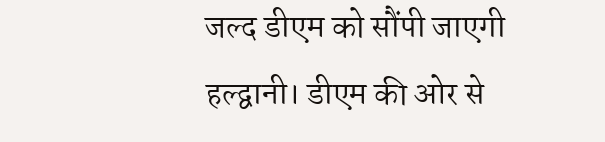जल्द डीएम को सौंपी जाएगी
हल्द्वानी। डीएम की ओर से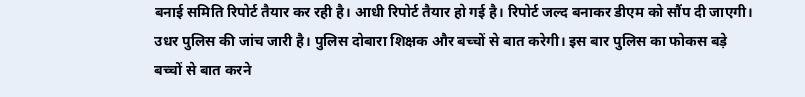बनाई समिति रिपोर्ट तैयार कर रही है। आधी रिपोर्ट तैयार हो गई है। रिपोर्ट जल्द बनाकर डीएम को सौंप दी जाएगी। उधर पुलिस की जांच जारी है। पुलिस दोबारा शिक्षक और बच्चों से बात करेगी। इस बार पुलिस का फोकस बड़े बच्चों से बात करने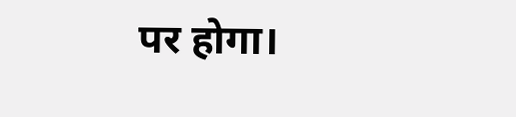पर होगा।